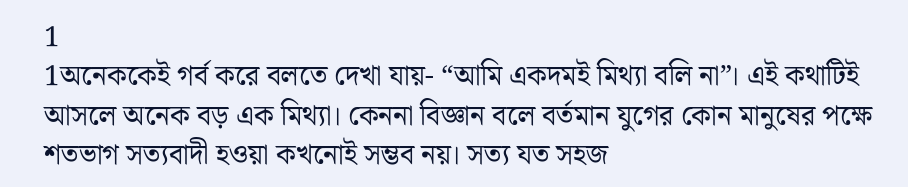1
1অনেককেই গর্ব করে বলতে দেখা যায়- “আমি একদমই মিথ্যা বলি না”। এই কথাটিই আসলে অনেক বড় এক মিথ্যা। কেননা বিজ্ঞান বলে বর্তমান যুগের কোন মানুষের পক্ষে শতভাগ সত্যবাদী হওয়া কখনোই সম্ভব নয়। সত্য যত সহজ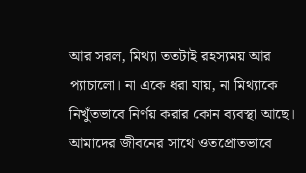আর সরল, মিথ্যা ততটাই রহস্যময় আর প্যাচালো। না একে ধরা যায়, না মিথ্যাকে নিখুঁতভাবে নির্ণয় করার কোন ব্যবস্থা আছে। আমাদের জীবনের সাথে ওতপ্রোতভাবে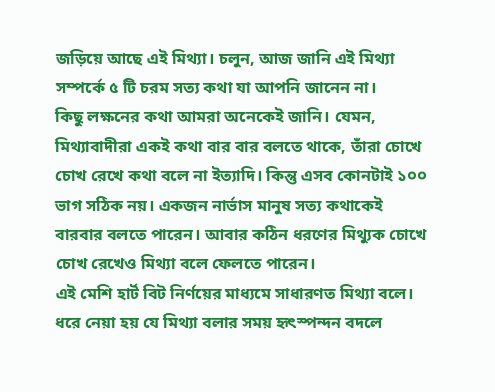জড়িয়ে আছে এই মিথ্যা। চলুন, আজ জানি এই মিথ্যা সম্পর্কে ৫ টি চরম সত্য কথা যা আপনি জানেন না।
কিছু লক্ষনের কথা আমরা অনেকেই জানি। যেমন, মিথ্যাবাদীরা একই কথা বার বার বলতে থাকে, তাঁরা চোখে চোখ রেখে কথা বলে না ইত্যাদি। কিন্তু এসব কোনটাই ১০০ ভাগ সঠিক নয়। একজন নার্ভাস মানুষ সত্য কথাকেই বারবার বলতে পারেন। আবার কঠিন ধরণের মিথ্যুক চোখে চোখ রেখেও মিথ্যা বলে ফেলতে পারেন।
এই মেশি হার্ট বিট নির্ণয়ের মাধ্যমে সাধারণত মিথ্যা বলে। ধরে নেয়া হয় যে মিথ্যা বলার সময় হৃৎস্পন্দন বদলে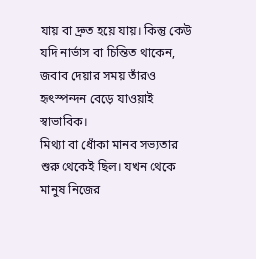যায় বা দ্রুত হয়ে যায়। কিন্তু কেউ যদি নার্ভাস বা চিন্তিত থাকেন, জবাব দেয়ার সময় তাঁরও হৃৎস্পন্দন বেড়ে যাওয়াই স্বাভাবিক।
মিথ্যা বা ধোঁকা মানব সভ্যতার শুরু থেকেই ছিল। যখন থেকে মানুষ নিজের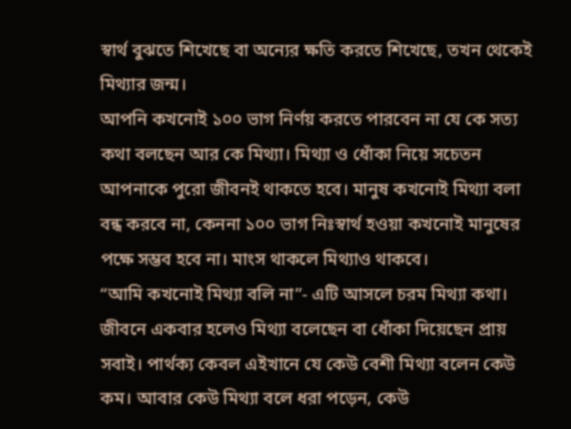স্বার্থ বুঝতে শিখেছে বা অন্যের ক্ষতি করতে শিখেছে, তখন থেকেই মিথ্যার জন্ম।
আপনি কখনোই ১০০ ভাগ নির্ণয় করতে পারবেন না যে কে সত্য কথা বলছেন আর কে মিথ্যা। মিথ্যা ও ধোঁকা নিয়ে সচেতন আপনাকে পুরো জীবনই থাকতে হবে। মানুষ কখনোই মিথ্যা বলা বন্ধ করবে না, কেননা ১০০ ভাগ নিঃস্বার্থ হওয়া কখনোই মানুষের পক্ষে সম্ভব হবে না। মাংস থাকলে মিথ্যাও থাকবে।
“আমি কখনোই মিথ্যা বলি না”- এটি আসলে চরম মিথ্যা কথা। জীবনে একবার হলেও মিথ্যা বলেছেন বা ধোঁকা দিয়েছেন প্রায় সবাই। পার্থক্য কেবল এইখানে যে কেউ বেশী মিথ্যা বলেন কেউ কম। আবার কেউ মিথ্যা বলে ধরা পড়েন, কেউ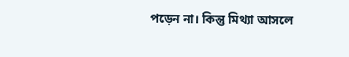পড়েন না। কিন্তু মিথ্যা আসলে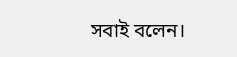সবাই বলেন।